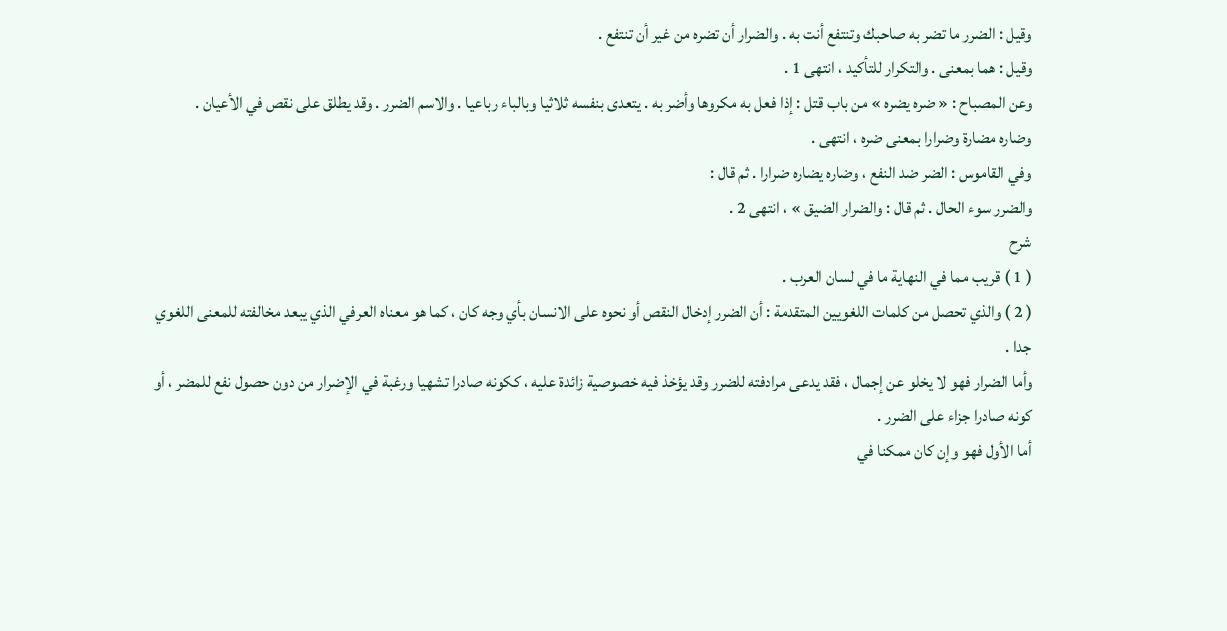وقيل : الضرر ما تضر به صاحبك وتنتفع أنت به . والضرار أن تضره من غير أن تنتفع .
وقيل : هما بمعنى . والتكرار للتأكيد ، انتهى 1 .
وعن المصباح : « ضره يضره » من باب قتل : إذا فعل به مكروها وأضر به . يتعدى بنفسه ثلاثيا وبالباء رباعيا . والاسم الضرر . وقد يطلق على نقص في الأعيان .
وضاره مضارة وضرارا بمعنى ضره ، انتهى .
وفي القاموس : الضر ضد النفع ، وضاره يضاره ضرارا . ثم قال :
والضرر سوء الحال . ثم قال : والضرار الضيق » ، انتهى 2 .
شرح
( 1 ) قريب مما في النهاية ما في لسان العرب .
( 2 ) والذي تحصل من كلمات اللغويين المتقدمة : أن الضرر إدخال النقص أو نحوه على الانسان بأي وجه كان ، كما هو معناه العرفي الذي يبعد مخالفته للمعنى اللغوي جدا .
وأما الضرار فهو لا يخلو عن إجمال ، فقد يدعى مرادفته للضرر وقد يؤخذ فيه خصوصية زائدة عليه ، ككونه صادرا تشهيا ورغبة في الإضرار من دون حصول نفع للمضر ، أو كونه صادرا جزاء على الضرر .
أما الأول فهو وإن كان ممكنا في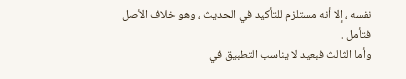نفسه ، إلا أنه مستلزم للتأكيد في الحديث ، وهو خلاف الأصل فتأمل .
وأما الثالث فبعيد لا يناسب التطبيق في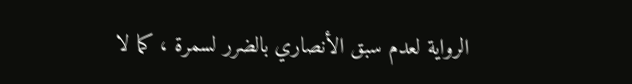الرواية لعدم سبق الأنصاري بالضرر لسمرة ، كما لا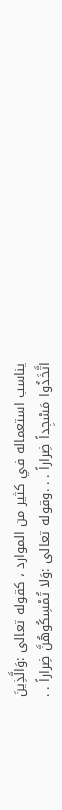يناسب استعماله في كثير من الموارد ، كقوله تعالى :وَالَّذِينَ اتَّخَذُوا مَسْجِداً ضِراراً . . .وقوله تعالى :وَلا تُمْسِكُوهُنَّ ضِراراً . .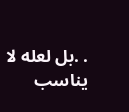. .بل لعله لا يناسب